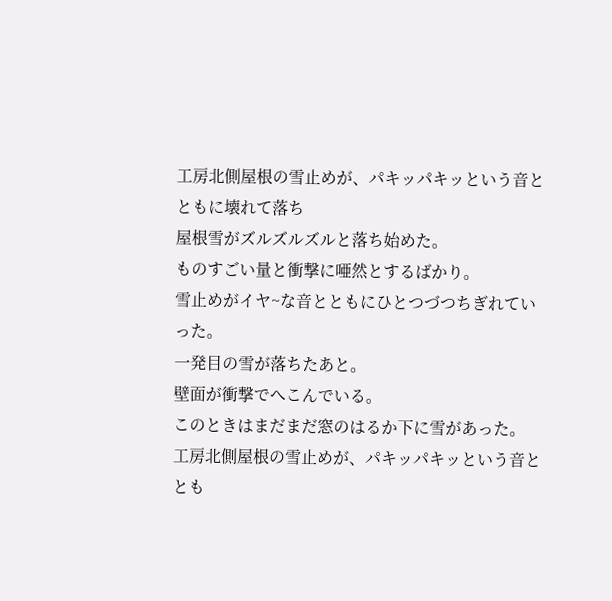工房北側屋根の雪止めが、パキッパキッという音とともに壊れて落ち
屋根雪がズルズルズルと落ち始めた。
ものすごい量と衝撃に唖然とするばかり。
雪止めがイヤ~な音とともにひとつづつちぎれていった。
一発目の雪が落ちたあと。
壁面が衝撃でへこんでいる。
このときはまだまだ窓のはるか下に雪があった。
工房北側屋根の雪止めが、パキッパキッという音ととも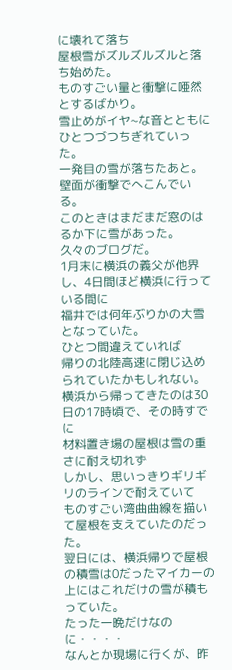に壊れて落ち
屋根雪がズルズルズルと落ち始めた。
ものすごい量と衝撃に唖然とするばかり。
雪止めがイヤ~な音とともにひとつづつちぎれていった。
一発目の雪が落ちたあと。
壁面が衝撃でへこんでいる。
このときはまだまだ窓のはるか下に雪があった。
久々のブログだ。
1月末に横浜の義父が他界し、4日間ほど横浜に行っている間に
福井では何年ぶりかの大雪となっていた。
ひとつ間違えていれば
帰りの北陸高速に閉じ込められていたかもしれない。
横浜から帰ってきたのは30日の17時頃で、その時すでに
材料置き場の屋根は雪の重さに耐え切れず
しかし、思いっきりギリギリのラインで耐えていて
ものすごい湾曲曲線を描いて屋根を支えていたのだった。
翌日には、横浜帰りで屋根の積雪は0だったマイカーの
上にはこれだけの雪が積もっていた。
たった一晩だけなのに・・・・
なんとか現場に行くが、昨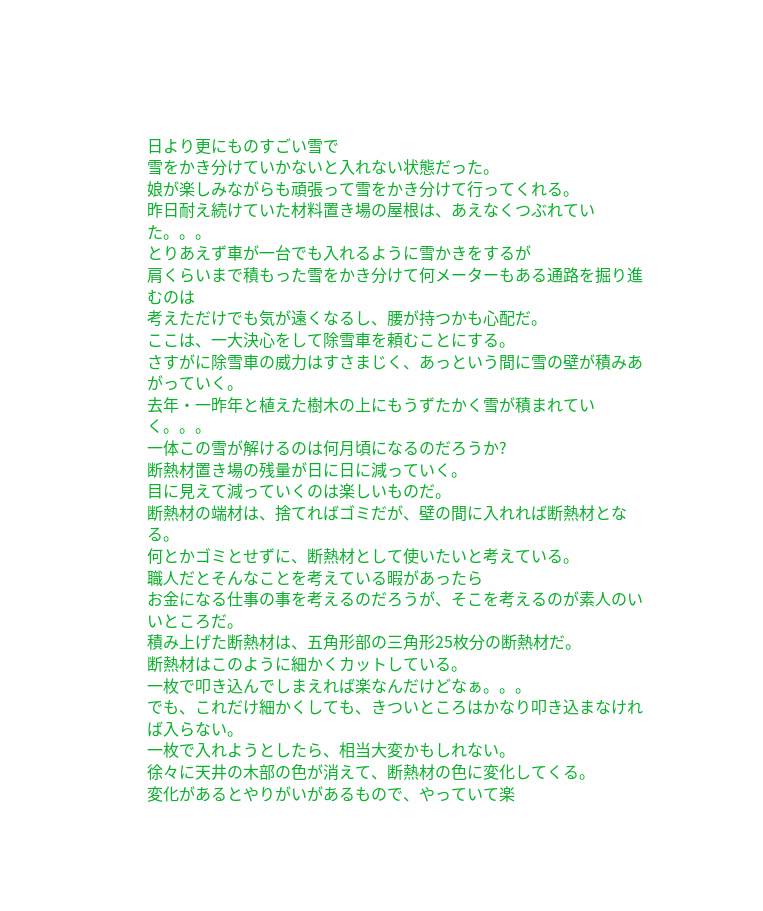日より更にものすごい雪で
雪をかき分けていかないと入れない状態だった。
娘が楽しみながらも頑張って雪をかき分けて行ってくれる。
昨日耐え続けていた材料置き場の屋根は、あえなくつぶれていた。。。
とりあえず車が一台でも入れるように雪かきをするが
肩くらいまで積もった雪をかき分けて何メーターもある通路を掘り進むのは
考えただけでも気が遠くなるし、腰が持つかも心配だ。
ここは、一大決心をして除雪車を頼むことにする。
さすがに除雪車の威力はすさまじく、あっという間に雪の壁が積みあがっていく。
去年・一昨年と植えた樹木の上にもうずたかく雪が積まれていく。。。
一体この雪が解けるのは何月頃になるのだろうか?
断熱材置き場の残量が日に日に減っていく。
目に見えて減っていくのは楽しいものだ。
断熱材の端材は、捨てればゴミだが、壁の間に入れれば断熱材となる。
何とかゴミとせずに、断熱材として使いたいと考えている。
職人だとそんなことを考えている暇があったら
お金になる仕事の事を考えるのだろうが、そこを考えるのが素人のいいところだ。
積み上げた断熱材は、五角形部の三角形25枚分の断熱材だ。
断熱材はこのように細かくカットしている。
一枚で叩き込んでしまえれば楽なんだけどなぁ。。。
でも、これだけ細かくしても、きついところはかなり叩き込まなければ入らない。
一枚で入れようとしたら、相当大変かもしれない。
徐々に天井の木部の色が消えて、断熱材の色に変化してくる。
変化があるとやりがいがあるもので、やっていて楽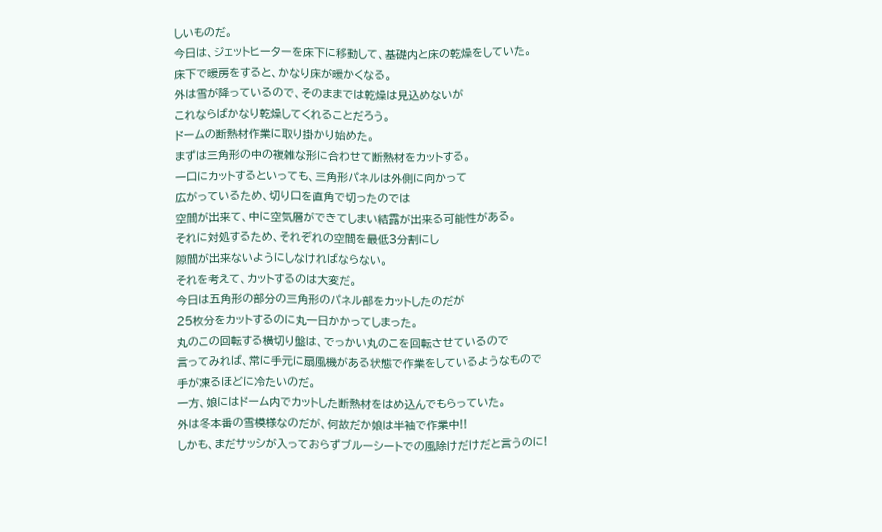しいものだ。
今日は、ジェットヒーターを床下に移動して、基礎内と床の乾燥をしていた。
床下で暖房をすると、かなり床が暖かくなる。
外は雪が降っているので、そのままでは乾燥は見込めないが
これならばかなり乾燥してくれることだろう。
ドームの断熱材作業に取り掛かり始めた。
まずは三角形の中の複雑な形に合わせて断熱材をカットする。
一口にカットするといっても、三角形パネルは外側に向かって
広がっているため、切り口を直角で切ったのでは
空間が出来て、中に空気層ができてしまい結露が出来る可能性がある。
それに対処するため、それぞれの空間を最低3分割にし
隙間が出来ないようにしなければならない。
それを考えて、カットするのは大変だ。
今日は五角形の部分の三角形のパネル部をカットしたのだが
25枚分をカットするのに丸一日かかってしまった。
丸のこの回転する横切り盤は、でっかい丸のこを回転させているので
言ってみれば、常に手元に扇風機がある状態で作業をしているようなもので
手が凍るほどに冷たいのだ。
一方、娘にはドーム内でカットした断熱材をはめ込んでもらっていた。
外は冬本番の雪模様なのだが、何故だか娘は半袖で作業中!!
しかも、まだサッシが入っておらずブルーシートでの風除けだけだと言うのに!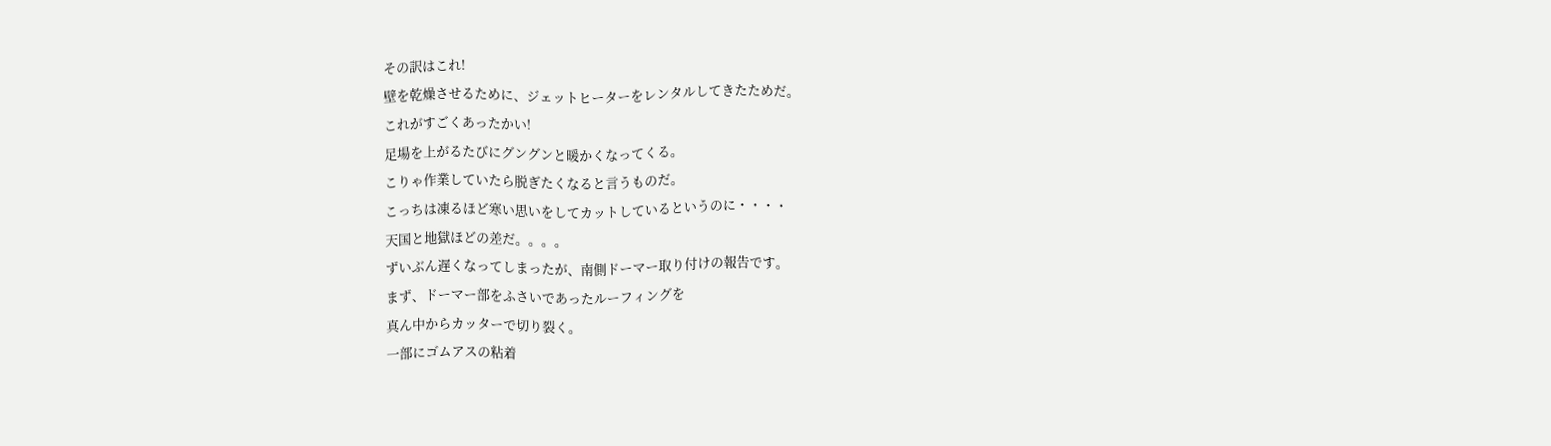その訳はこれ!
壁を乾燥させるために、ジェットヒーターをレンタルしてきたためだ。
これがすごくあったかい!
足場を上がるたびにグングンと暖かくなってくる。
こりゃ作業していたら脱ぎたくなると言うものだ。
こっちは凍るほど寒い思いをしてカットしているというのに・・・・
天国と地獄ほどの差だ。。。。
ずいぶん遅くなってしまったが、南側ドーマー取り付けの報告です。
まず、ドーマー部をふさいであったルーフィングを
真ん中からカッターで切り裂く。
一部にゴムアスの粘着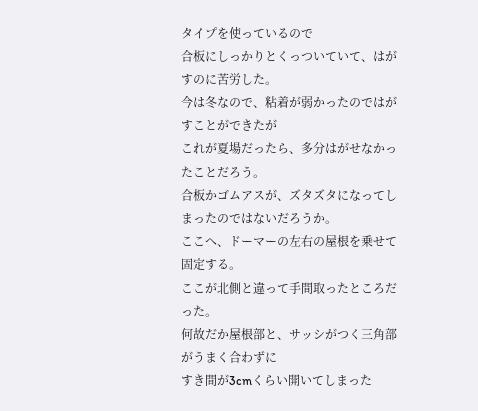タイプを使っているので
合板にしっかりとくっついていて、はがすのに苦労した。
今は冬なので、粘着が弱かったのではがすことができたが
これが夏場だったら、多分はがせなかったことだろう。
合板かゴムアスが、ズタズタになってしまったのではないだろうか。
ここへ、ドーマーの左右の屋根を乗せて固定する。
ここが北側と違って手間取ったところだった。
何故だか屋根部と、サッシがつく三角部がうまく合わずに
すき間が3cmくらい開いてしまった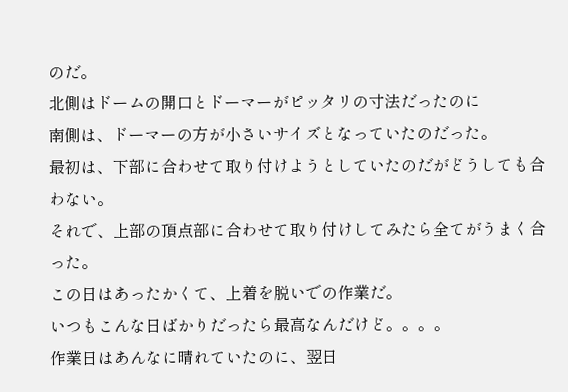のだ。
北側はドームの開口とドーマーがピッタリの寸法だったのに
南側は、ドーマーの方が小さいサイズとなっていたのだった。
最初は、下部に合わせて取り付けようとしていたのだがどうしても合わない。
それで、上部の頂点部に合わせて取り付けしてみたら全てがうまく合った。
この日はあったかくて、上着を脱いでの作業だ。
いつもこんな日ばかりだったら最高なんだけど。。。。
作業日はあんなに晴れていたのに、翌日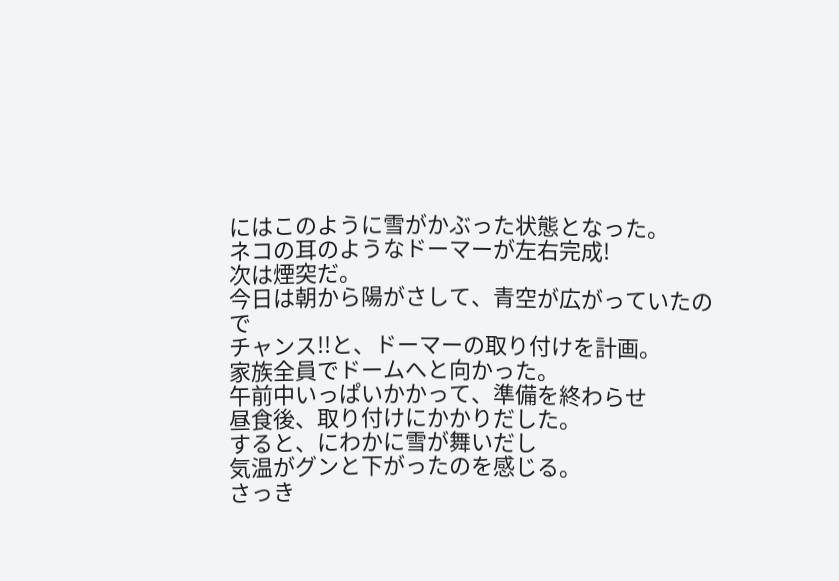にはこのように雪がかぶった状態となった。
ネコの耳のようなドーマーが左右完成!
次は煙突だ。
今日は朝から陽がさして、青空が広がっていたので
チャンス!!と、ドーマーの取り付けを計画。
家族全員でドームへと向かった。
午前中いっぱいかかって、準備を終わらせ
昼食後、取り付けにかかりだした。
すると、にわかに雪が舞いだし
気温がグンと下がったのを感じる。
さっき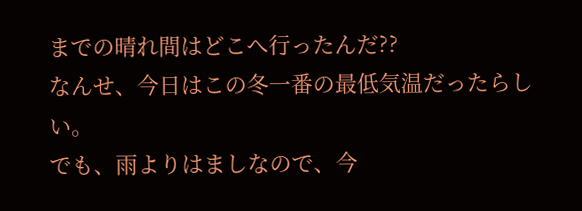までの晴れ間はどこへ行ったんだ??
なんせ、今日はこの冬一番の最低気温だったらしい。
でも、雨よりはましなので、今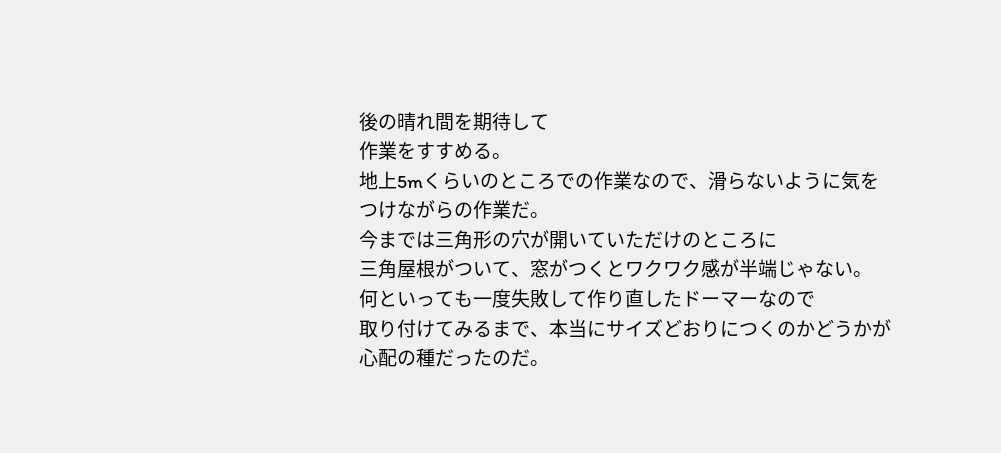後の晴れ間を期待して
作業をすすめる。
地上5mくらいのところでの作業なので、滑らないように気をつけながらの作業だ。
今までは三角形の穴が開いていただけのところに
三角屋根がついて、窓がつくとワクワク感が半端じゃない。
何といっても一度失敗して作り直したドーマーなので
取り付けてみるまで、本当にサイズどおりにつくのかどうかが
心配の種だったのだ。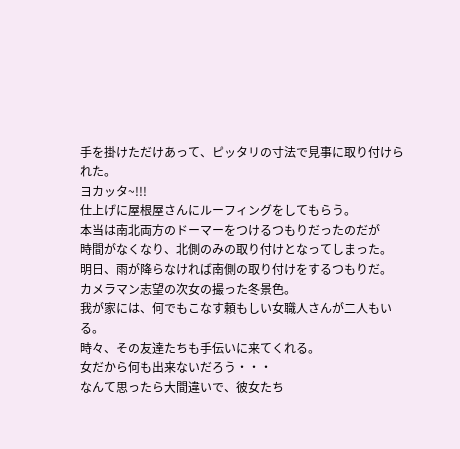手を掛けただけあって、ピッタリの寸法で見事に取り付けられた。
ヨカッタ~!!!
仕上げに屋根屋さんにルーフィングをしてもらう。
本当は南北両方のドーマーをつけるつもりだったのだが
時間がなくなり、北側のみの取り付けとなってしまった。
明日、雨が降らなければ南側の取り付けをするつもりだ。
カメラマン志望の次女の撮った冬景色。
我が家には、何でもこなす頼もしい女職人さんが二人もいる。
時々、その友達たちも手伝いに来てくれる。
女だから何も出来ないだろう・・・
なんて思ったら大間違いで、彼女たち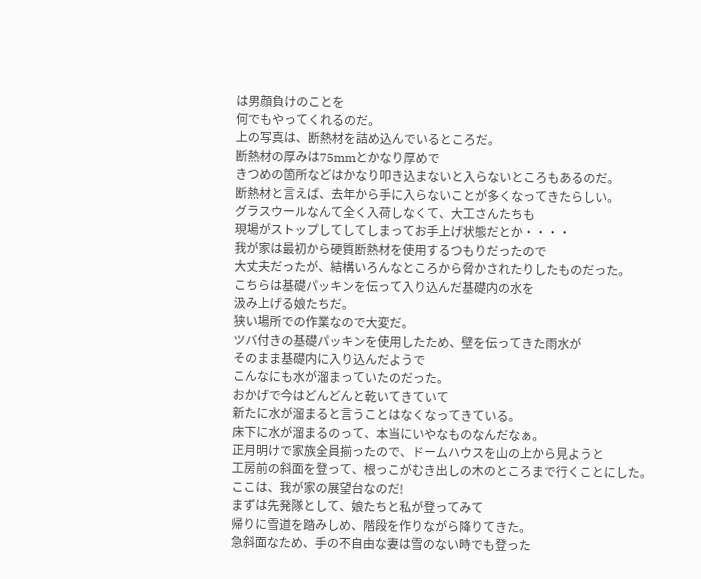は男顔負けのことを
何でもやってくれるのだ。
上の写真は、断熱材を詰め込んでいるところだ。
断熱材の厚みは75mmとかなり厚めで
きつめの箇所などはかなり叩き込まないと入らないところもあるのだ。
断熱材と言えば、去年から手に入らないことが多くなってきたらしい。
グラスウールなんて全く入荷しなくて、大工さんたちも
現場がストップしてしてしまってお手上げ状態だとか・・・・
我が家は最初から硬質断熱材を使用するつもりだったので
大丈夫だったが、結構いろんなところから脅かされたりしたものだった。
こちらは基礎パッキンを伝って入り込んだ基礎内の水を
汲み上げる娘たちだ。
狭い場所での作業なので大変だ。
ツバ付きの基礎パッキンを使用したため、壁を伝ってきた雨水が
そのまま基礎内に入り込んだようで
こんなにも水が溜まっていたのだった。
おかげで今はどんどんと乾いてきていて
新たに水が溜まると言うことはなくなってきている。
床下に水が溜まるのって、本当にいやなものなんだなぁ。
正月明けで家族全員揃ったので、ドームハウスを山の上から見ようと
工房前の斜面を登って、根っこがむき出しの木のところまで行くことにした。
ここは、我が家の展望台なのだ!
まずは先発隊として、娘たちと私が登ってみて
帰りに雪道を踏みしめ、階段を作りながら降りてきた。
急斜面なため、手の不自由な妻は雪のない時でも登った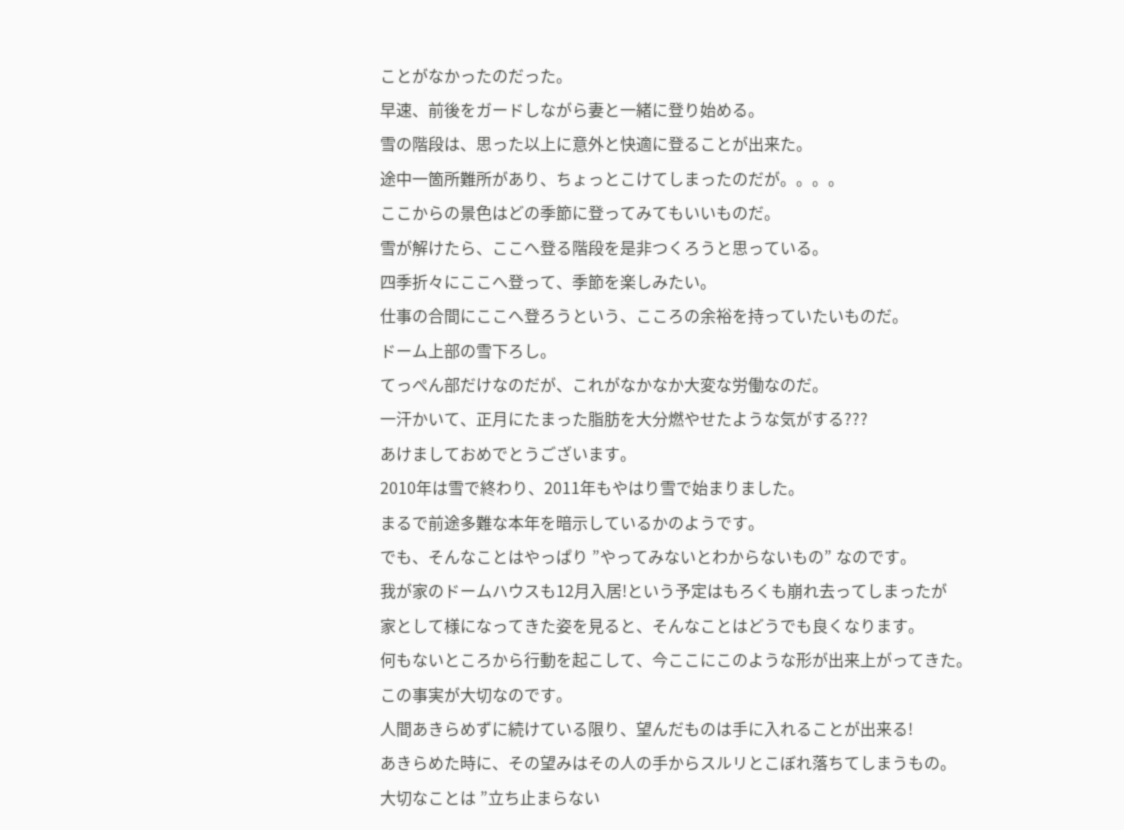ことがなかったのだった。
早速、前後をガードしながら妻と一緒に登り始める。
雪の階段は、思った以上に意外と快適に登ることが出来た。
途中一箇所難所があり、ちょっとこけてしまったのだが。。。。
ここからの景色はどの季節に登ってみてもいいものだ。
雪が解けたら、ここへ登る階段を是非つくろうと思っている。
四季折々にここへ登って、季節を楽しみたい。
仕事の合間にここへ登ろうという、こころの余裕を持っていたいものだ。
ドーム上部の雪下ろし。
てっぺん部だけなのだが、これがなかなか大変な労働なのだ。
一汗かいて、正月にたまった脂肪を大分燃やせたような気がする???
あけましておめでとうございます。
2010年は雪で終わり、2011年もやはり雪で始まりました。
まるで前途多難な本年を暗示しているかのようです。
でも、そんなことはやっぱり ”やってみないとわからないもの” なのです。
我が家のドームハウスも12月入居!という予定はもろくも崩れ去ってしまったが
家として様になってきた姿を見ると、そんなことはどうでも良くなります。
何もないところから行動を起こして、今ここにこのような形が出来上がってきた。
この事実が大切なのです。
人間あきらめずに続けている限り、望んだものは手に入れることが出来る!
あきらめた時に、その望みはその人の手からスルリとこぼれ落ちてしまうもの。
大切なことは ”立ち止まらない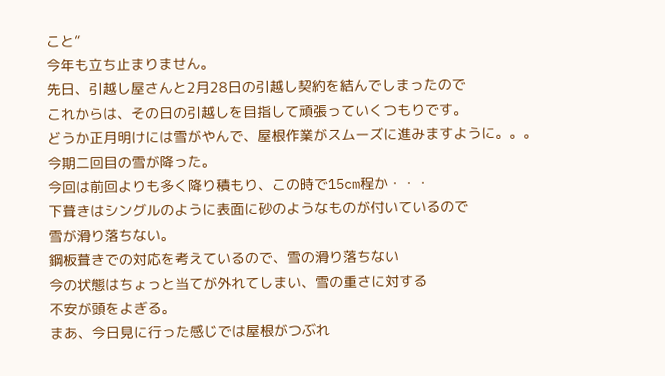こと”
今年も立ち止まりません。
先日、引越し屋さんと2月28日の引越し契約を結んでしまったので
これからは、その日の引越しを目指して頑張っていくつもりです。
どうか正月明けには雪がやんで、屋根作業がスムーズに進みますように。。。
今期二回目の雪が降った。
今回は前回よりも多く降り積もり、この時で15cm程か・・・
下葺きはシングルのように表面に砂のようなものが付いているので
雪が滑り落ちない。
鋼板葺きでの対応を考えているので、雪の滑り落ちない
今の状態はちょっと当てが外れてしまい、雪の重さに対する
不安が頭をよぎる。
まあ、今日見に行った感じでは屋根がつぶれ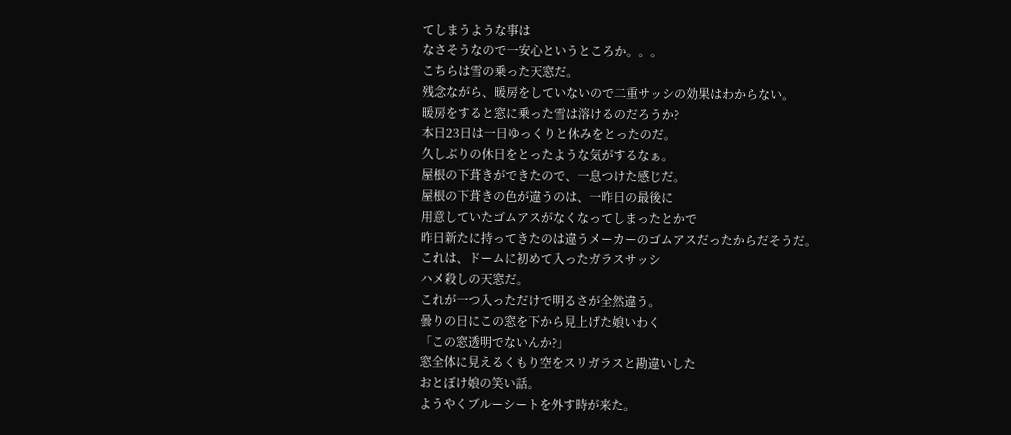てしまうような事は
なさそうなので一安心というところか。。。
こちらは雪の乗った天窓だ。
残念ながら、暖房をしていないので二重サッシの効果はわからない。
暖房をすると窓に乗った雪は溶けるのだろうか?
本日23日は一日ゆっくりと休みをとったのだ。
久しぶりの休日をとったような気がするなぁ。
屋根の下葺きができたので、一息つけた感じだ。
屋根の下葺きの色が違うのは、一昨日の最後に
用意していたゴムアスがなくなってしまったとかで
昨日新たに持ってきたのは違うメーカーのゴムアスだったからだそうだ。
これは、ドームに初めて入ったガラスサッシ
ハメ殺しの天窓だ。
これが一つ入っただけで明るさが全然違う。
曇りの日にこの窓を下から見上げた娘いわく
「この窓透明でないんか?」
窓全体に見えるくもり空をスリガラスと勘違いした
おとぼけ娘の笑い話。
ようやくブルーシートを外す時が来た。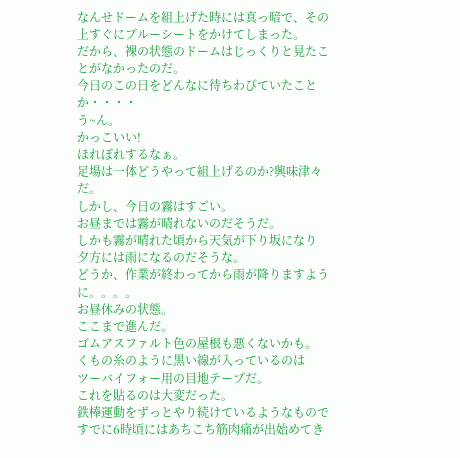なんせドームを組上げた時には真っ暗で、その上すぐにブルーシートをかけてしまった。
だから、裸の状態のドームはじっくりと見たことがなかったのだ。
今日のこの日をどんなに待ちわびていたことか・・・・
う~ん。
かっこいい!
ほれぼれするなぁ。
足場は一体どうやって組上げるのか?興味津々だ。
しかし、今日の霧はすごい。
お昼までは霧が晴れないのだそうだ。
しかも霧が晴れた頃から天気が下り坂になり
夕方には雨になるのだそうな。
どうか、作業が終わってから雨が降りますように。。。。
お昼休みの状態。
ここまで進んだ。
ゴムアスファルト色の屋根も悪くないかも。
くもの糸のように黒い線が入っているのは
ツーバイフォー用の目地テープだ。
これを貼るのは大変だった。
鉄棒運動をずっとやり続けているようなもので
すでに6時頃にはあちこち筋肉痛が出始めてき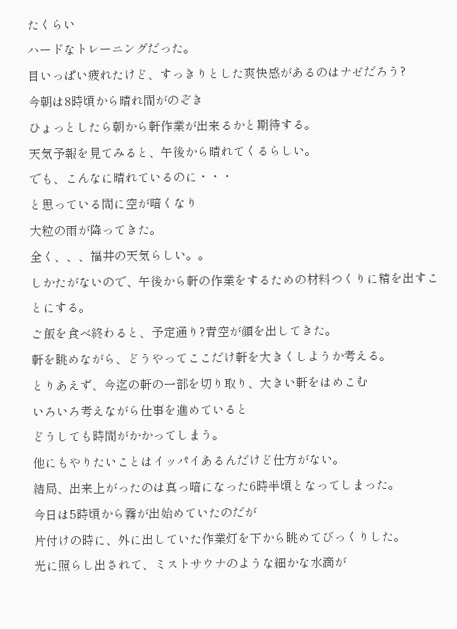たくらい
ハードなトレーニングだった。
目いっぱい疲れたけど、すっきりとした爽快感があるのはナゼだろう?
今朝は8時頃から晴れ間がのぞき
ひょっとしたら朝から軒作業が出来るかと期待する。
天気予報を見てみると、午後から晴れてくるらしい。
でも、こんなに晴れているのに・・・
と思っている間に空が暗くなり
大粒の雨が降ってきた。
全く、、、福井の天気らしい。。
しかたがないので、午後から軒の作業をするための材料つくりに精を出すことにする。
ご飯を食べ終わると、予定通り?青空が顔を出してきた。
軒を眺めながら、どうやってここだけ軒を大きくしようか考える。
とりあえず、今迄の軒の一部を切り取り、大きい軒をはめこむ
いろいろ考えながら仕事を進めていると
どうしても時間がかかってしまう。
他にもやりたいことはイッパイあるんだけど仕方がない。
結局、出来上がったのは真っ暗になった6時半頃となってしまった。
今日は5時頃から霧が出始めていたのだが
片付けの時に、外に出していた作業灯を下から眺めてびっくりした。
光に照らし出されて、ミストサウナのような細かな水滴が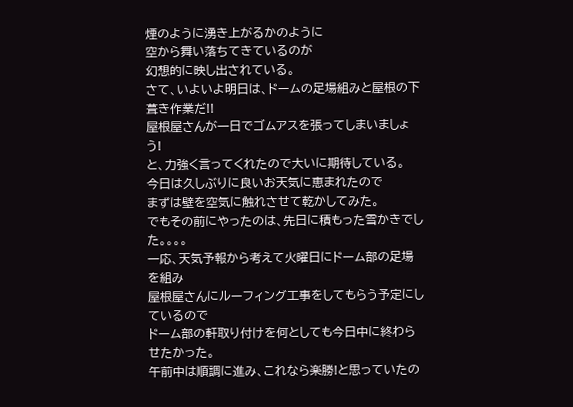煙のように湧き上がるかのように
空から舞い落ちてきているのが
幻想的に映し出されている。
さて、いよいよ明日は、ドームの足場組みと屋根の下葺き作業だ!!
屋根屋さんが一日でゴムアスを張ってしまいましょう!
と、力強く言ってくれたので大いに期待している。
今日は久しぶりに良いお天気に恵まれたので
まずは壁を空気に触れさせて乾かしてみた。
でもその前にやったのは、先日に積もった雪かきでした。。。。
一応、天気予報から考えて火曜日にドーム部の足場を組み
屋根屋さんにルーフィング工事をしてもらう予定にしているので
ドーム部の軒取り付けを何としても今日中に終わらせたかった。
午前中は順調に進み、これなら楽勝!と思っていたの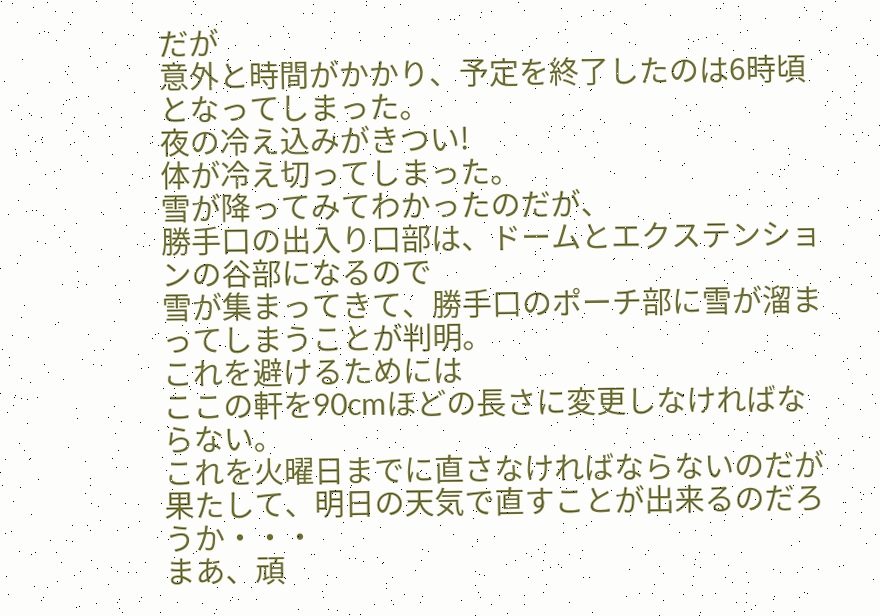だが
意外と時間がかかり、予定を終了したのは6時頃となってしまった。
夜の冷え込みがきつい!
体が冷え切ってしまった。
雪が降ってみてわかったのだが、
勝手口の出入り口部は、ドームとエクステンションの谷部になるので
雪が集まってきて、勝手口のポーチ部に雪が溜まってしまうことが判明。
これを避けるためには
ここの軒を90cmほどの長さに変更しなければならない。
これを火曜日までに直さなければならないのだが
果たして、明日の天気で直すことが出来るのだろうか・・・
まあ、頑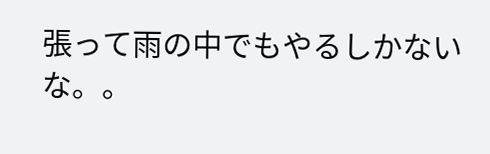張って雨の中でもやるしかないな。。